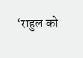‘राहुल को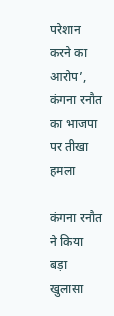परेशान करने का आरोप’, कंगना रनौत का भाजपा पर तीखा हमला

कंगना रनौत ने किया बड़ा खुलासा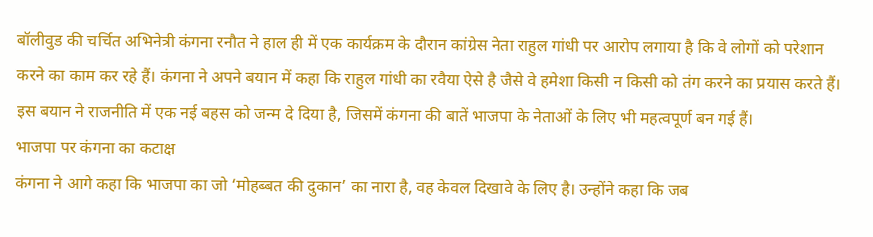बॉलीवुड की चर्चित अभिनेत्री कंगना रनौत ने हाल ही में एक कार्यक्रम के दौरान कांग्रेस नेता राहुल गांधी पर आरोप लगाया है कि वे लोगों को परेशान करने का काम कर रहे हैं। कंगना ने अपने बयान में कहा कि राहुल गांधी का रवैया ऐसे है जैसे वे हमेशा किसी न किसी को तंग करने का प्रयास करते हैं। इस बयान ने राजनीति में एक नई बहस को जन्म दे दिया है, जिसमें कंगना की बातें भाजपा के नेताओं के लिए भी महत्वपूर्ण बन गई हैं।
भाजपा पर कंगना का कटाक्ष
कंगना ने आगे कहा कि भाजपा का जो ‘मोहब्बत की दुकान’ का नारा है, वह केवल दिखावे के लिए है। उन्होंने कहा कि जब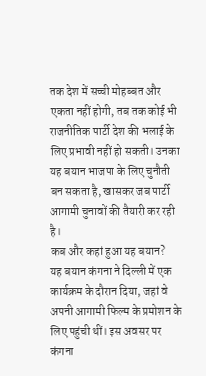तक देश में सच्ची मोहब्बत और एकता नहीं होगी, तब तक कोई भी राजनीतिक पार्टी देश की भलाई के लिए प्रभावी नहीं हो सकती। उनका यह बयान भाजपा के लिए चुनौती बन सकता है, खासकर जब पार्टी आगामी चुनावों की तैयारी कर रही है।
कब और कहां हुआ यह बयान?
यह बयान कंगना ने दिल्ली में एक कार्यक्रम के दौरान दिया, जहां वे अपनी आगामी फिल्म के प्रमोशन के लिए पहुंची थीं। इस अवसर पर कंगना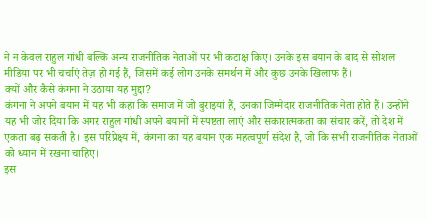ने न केवल राहुल गांधी बल्कि अन्य राजनीतिक नेताओं पर भी कटाक्ष किए। उनके इस बयान के बाद से सोशल मीडिया पर भी चर्चाएं तेज़ हो गई हैं, जिसमें कई लोग उनके समर्थन में और कुछ उनके खिलाफ हैं।
क्यों और कैसे कंगना ने उठाया यह मुद्दा?
कंगना ने अपने बयान में यह भी कहा कि समाज में जो बुराइयां हैं, उनका जिम्मेदार राजनीतिक नेता होते हैं। उन्होंने यह भी जोर दिया कि अगर राहुल गांधी अपने बयानों में स्पष्टता लाएं और सकारात्मकता का संचार करें, तो देश में एकता बढ़ सकती है। इस परिप्रेक्ष्य में, कंगना का यह बयान एक महत्वपूर्ण संदेश है, जो कि सभी राजनीतिक नेताओं को ध्यान में रखना चाहिए।
इस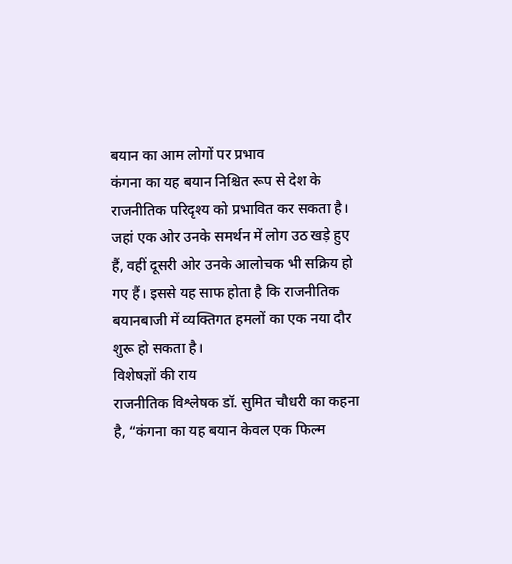बयान का आम लोगों पर प्रभाव
कंगना का यह बयान निश्चित रूप से देश के राजनीतिक परिदृश्य को प्रभावित कर सकता है। जहां एक ओर उनके समर्थन में लोग उठ खड़े हुए हैं, वहीं दूसरी ओर उनके आलोचक भी सक्रिय हो गए हैं। इससे यह साफ होता है कि राजनीतिक बयानबाजी में व्यक्तिगत हमलों का एक नया दौर शुरू हो सकता है।
विशेषज्ञों की राय
राजनीतिक विश्लेषक डॉ. सुमित चौधरी का कहना है, “कंगना का यह बयान केवल एक फिल्म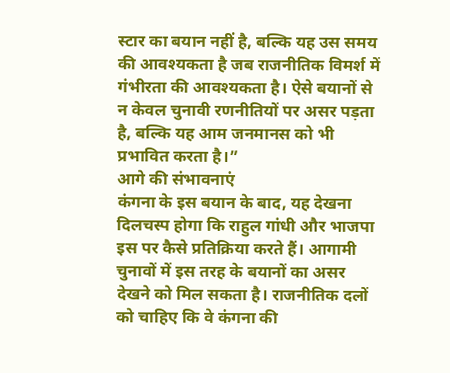स्टार का बयान नहीं है, बल्कि यह उस समय की आवश्यकता है जब राजनीतिक विमर्श में गंभीरता की आवश्यकता है। ऐसे बयानों से न केवल चुनावी रणनीतियों पर असर पड़ता है, बल्कि यह आम जनमानस को भी प्रभावित करता है।”
आगे की संभावनाएं
कंगना के इस बयान के बाद, यह देखना दिलचस्प होगा कि राहुल गांधी और भाजपा इस पर कैसे प्रतिक्रिया करते हैं। आगामी चुनावों में इस तरह के बयानों का असर देखने को मिल सकता है। राजनीतिक दलों को चाहिए कि वे कंगना की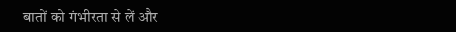बातों को गंभीरता से लें और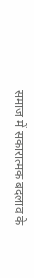समाज में सकारात्मक बदलाव के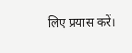लिए प्रयास करें।